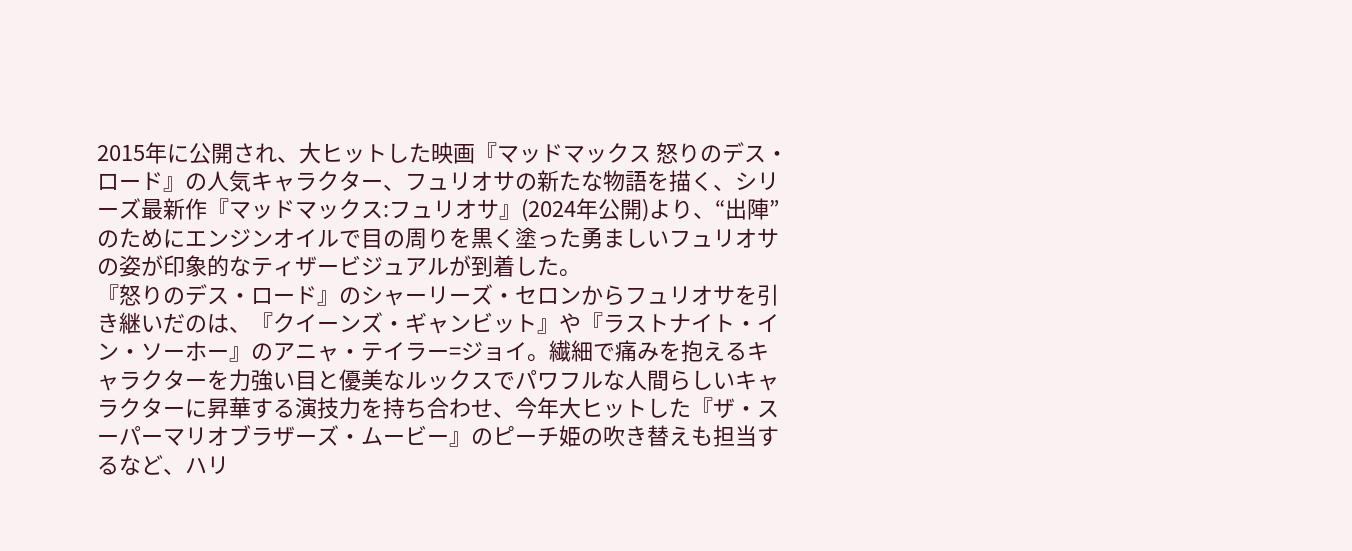2015年に公開され、大ヒットした映画『マッドマックス 怒りのデス・ロード』の人気キャラクター、フュリオサの新たな物語を描く、シリーズ最新作『マッドマックス:フュリオサ』(2024年公開)より、“出陣”のためにエンジンオイルで目の周りを黒く塗った勇ましいフュリオサの姿が印象的なティザービジュアルが到着した。
『怒りのデス・ロード』のシャーリーズ・セロンからフュリオサを引き継いだのは、『クイーンズ・ギャンビット』や『ラストナイト・イン・ソーホー』のアニャ・テイラー=ジョイ。繊細で痛みを抱えるキャラクターを力強い目と優美なルックスでパワフルな人間らしいキャラクターに昇華する演技力を持ち合わせ、今年大ヒットした『ザ・スーパーマリオブラザーズ・ムービー』のピーチ姫の吹き替えも担当するなど、ハリ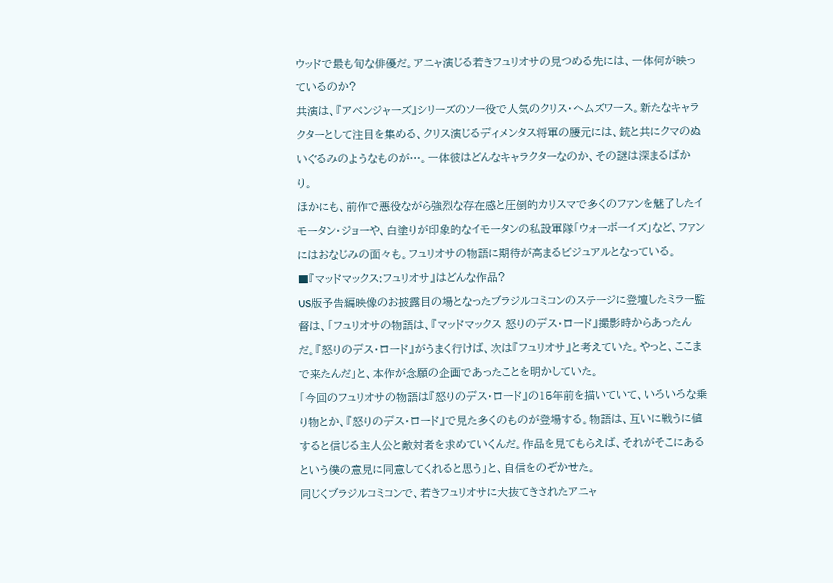ウッドで最も旬な俳優だ。アニャ演じる若きフュリオサの見つめる先には、一体何が映っているのか?
共演は、『アベンジャーズ』シリーズのソー役で人気のクリス・ヘムズワース。新たなキャラクターとして注目を集める、クリス演じるディメンタス将軍の腰元には、銃と共にクマのぬいぐるみのようなものが…。一体彼はどんなキャラクターなのか、その謎は深まるばかり。
ほかにも、前作で悪役ながら強烈な存在感と圧倒的カリスマで多くのファンを魅了したイモータン・ジョーや、白塗りが印象的なイモータンの私設軍隊「ウォーボーイズ」など、ファンにはおなじみの面々も。フュリオサの物語に期待が高まるビジュアルとなっている。
■『マッドマックス:フュリオサ』はどんな作品?
US版予告編映像のお披露目の場となったブラジルコミコンのステージに登壇したミラー監督は、「フュリオサの物語は、『マッドマックス 怒りのデス・ロード』撮影時からあったんだ。『怒りのデス・ロード』がうまく行けば、次は『フュリオサ』と考えていた。やっと、ここまで来たんだ」と、本作が念願の企画であったことを明かしていた。
「今回のフュリオサの物語は『怒りのデス・ロード』の15年前を描いていて、いろいろな乗り物とか、『怒りのデス・ロード』で見た多くのものが登場する。物語は、互いに戦うに値すると信じる主人公と敵対者を求めていくんだ。作品を見てもらえば、それがそこにあるという僕の意見に同意してくれると思う」と、自信をのぞかせた。
同じくブラジルコミコンで、若きフュリオサに大抜てきされたアニャ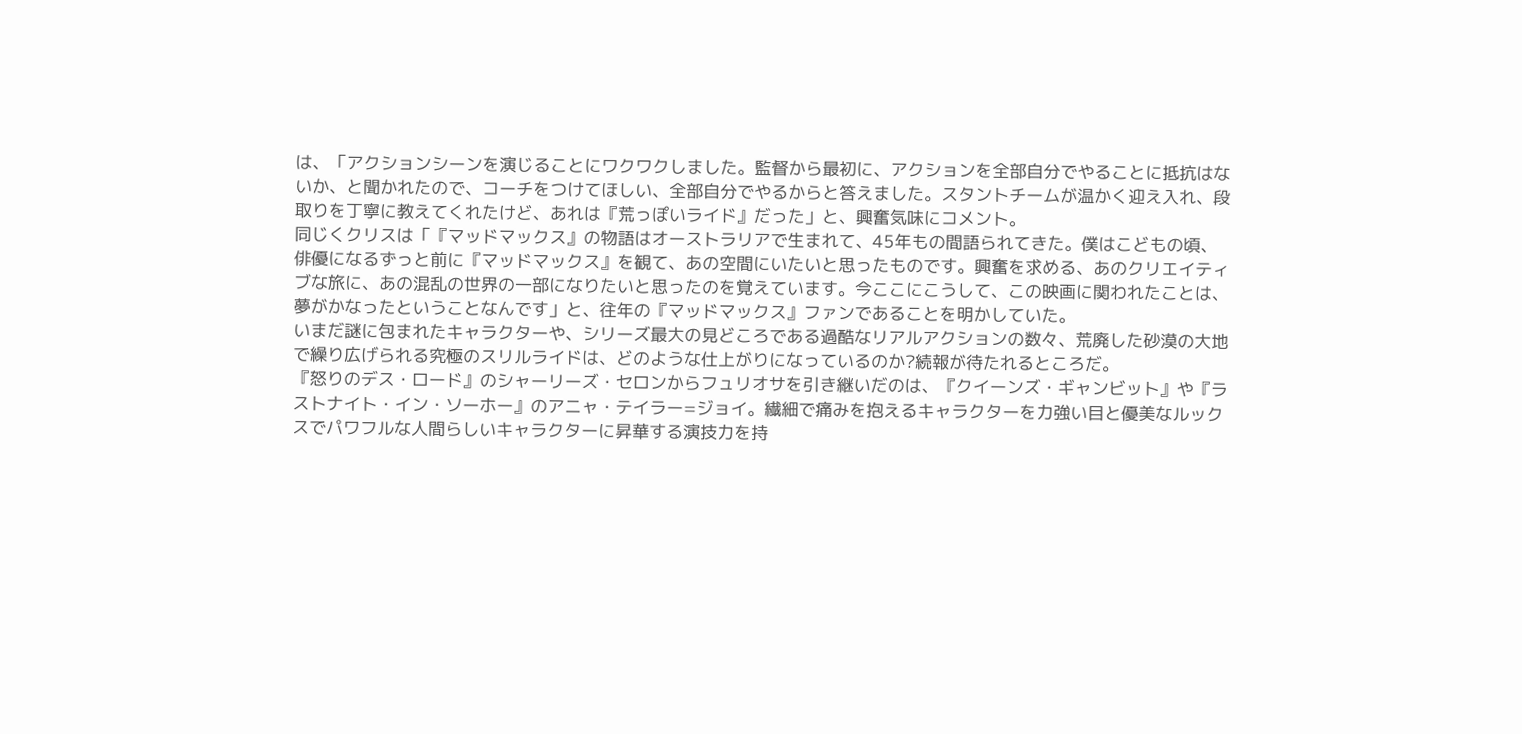は、「アクションシーンを演じることにワクワクしました。監督から最初に、アクションを全部自分でやることに抵抗はないか、と聞かれたので、コーチをつけてほしい、全部自分でやるからと答えました。スタントチームが温かく迎え入れ、段取りを丁寧に教えてくれたけど、あれは『荒っぽいライド』だった」と、興奮気味にコメント。
同じくクリスは「『マッドマックス』の物語はオーストラリアで生まれて、45年もの間語られてきた。僕はこどもの頃、俳優になるずっと前に『マッドマックス』を観て、あの空間にいたいと思ったものです。興奮を求める、あのクリエイティブな旅に、あの混乱の世界の一部になりたいと思ったのを覚えています。今ここにこうして、この映画に関われたことは、夢がかなったということなんです」と、往年の『マッドマックス』ファンであることを明かしていた。
いまだ謎に包まれたキャラクターや、シリーズ最大の見どころである過酷なリアルアクションの数々、荒廃した砂漠の大地で繰り広げられる究極のスリルライドは、どのような仕上がりになっているのか?続報が待たれるところだ。
『怒りのデス・ロード』のシャーリーズ・セロンからフュリオサを引き継いだのは、『クイーンズ・ギャンビット』や『ラストナイト・イン・ソーホー』のアニャ・テイラー=ジョイ。繊細で痛みを抱えるキャラクターを力強い目と優美なルックスでパワフルな人間らしいキャラクターに昇華する演技力を持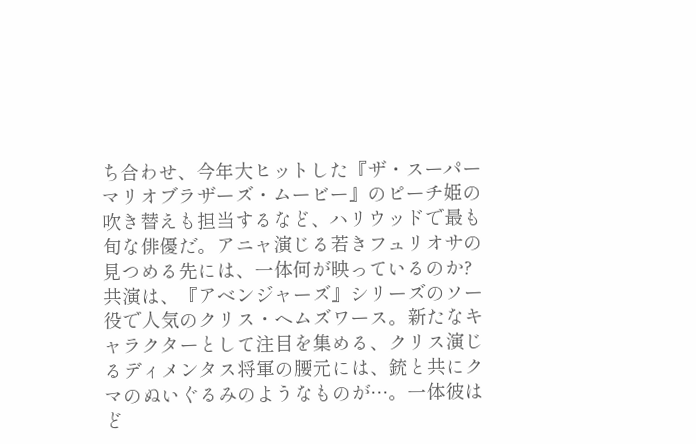ち合わせ、今年大ヒットした『ザ・スーパーマリオブラザーズ・ムービー』のピーチ姫の吹き替えも担当するなど、ハリウッドで最も旬な俳優だ。アニャ演じる若きフュリオサの見つめる先には、一体何が映っているのか?
共演は、『アベンジャーズ』シリーズのソー役で人気のクリス・ヘムズワース。新たなキャラクターとして注目を集める、クリス演じるディメンタス将軍の腰元には、銃と共にクマのぬいぐるみのようなものが…。一体彼はど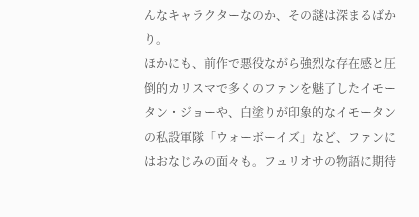んなキャラクターなのか、その謎は深まるばかり。
ほかにも、前作で悪役ながら強烈な存在感と圧倒的カリスマで多くのファンを魅了したイモータン・ジョーや、白塗りが印象的なイモータンの私設軍隊「ウォーボーイズ」など、ファンにはおなじみの面々も。フュリオサの物語に期待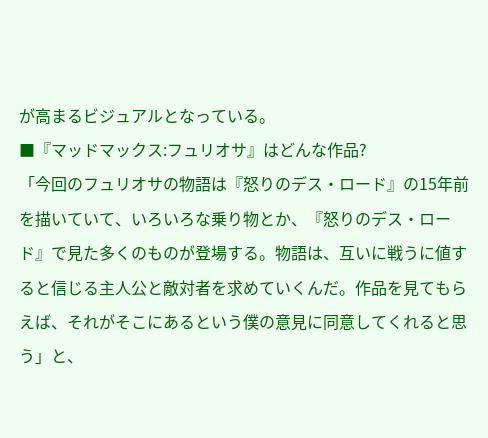が高まるビジュアルとなっている。
■『マッドマックス:フュリオサ』はどんな作品?
「今回のフュリオサの物語は『怒りのデス・ロード』の15年前を描いていて、いろいろな乗り物とか、『怒りのデス・ロード』で見た多くのものが登場する。物語は、互いに戦うに値すると信じる主人公と敵対者を求めていくんだ。作品を見てもらえば、それがそこにあるという僕の意見に同意してくれると思う」と、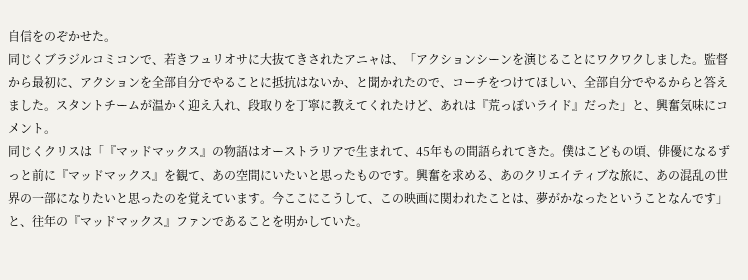自信をのぞかせた。
同じくブラジルコミコンで、若きフュリオサに大抜てきされたアニャは、「アクションシーンを演じることにワクワクしました。監督から最初に、アクションを全部自分でやることに抵抗はないか、と聞かれたので、コーチをつけてほしい、全部自分でやるからと答えました。スタントチームが温かく迎え入れ、段取りを丁寧に教えてくれたけど、あれは『荒っぽいライド』だった」と、興奮気味にコメント。
同じくクリスは「『マッドマックス』の物語はオーストラリアで生まれて、45年もの間語られてきた。僕はこどもの頃、俳優になるずっと前に『マッドマックス』を観て、あの空間にいたいと思ったものです。興奮を求める、あのクリエイティブな旅に、あの混乱の世界の一部になりたいと思ったのを覚えています。今ここにこうして、この映画に関われたことは、夢がかなったということなんです」と、往年の『マッドマックス』ファンであることを明かしていた。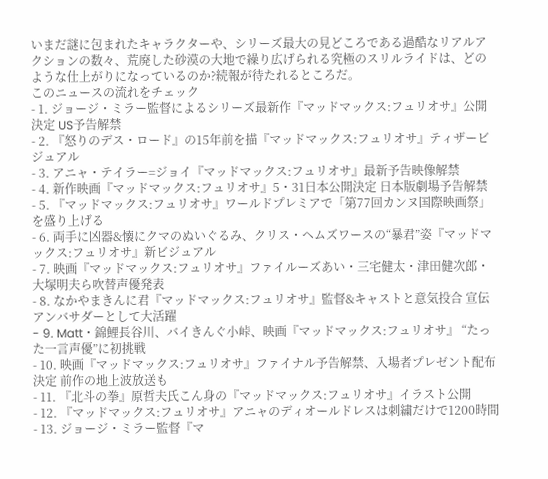いまだ謎に包まれたキャラクターや、シリーズ最大の見どころである過酷なリアルアクションの数々、荒廃した砂漠の大地で繰り広げられる究極のスリルライドは、どのような仕上がりになっているのか?続報が待たれるところだ。
このニュースの流れをチェック
- 1. ジョージ・ミラー監督によるシリーズ最新作『マッドマックス:フュリオサ』公開決定 US予告解禁
- 2. 『怒りのデス・ロード』の15年前を描『マッドマックス:フュリオサ』ティザービジュアル
- 3. アニャ・テイラー=ジョイ『マッドマックス:フュリオサ』最新予告映像解禁
- 4. 新作映画『マッドマックス:フュリオサ』5・31日本公開決定 日本版劇場予告解禁
- 5. 『マッドマックス:フュリオサ』ワールドプレミアで「第77回カンヌ国際映画祭」を盛り上げる
- 6. 両手に凶器&懐にクマのぬいぐるみ、クリス・ヘムズワースの“暴君”姿『マッドマックス:フュリオサ』新ビジュアル
- 7. 映画『マッドマックス:フュリオサ』ファイルーズあい・三宅健太・津田健次郎・大塚明夫ら吹替声優発表
- 8. なかやまきんに君『マッドマックス:フュリオサ』監督&キャストと意気投合 宣伝アンバサダーとして大活躍
- 9. Matt・錦鯉長谷川、バイきんぐ小峠、映画『マッドマックス:フュリオサ』 “たった一言声優”に初挑戦
- 10. 映画『マッドマックス:フュリオサ』ファイナル予告解禁、入場者プレゼント配布決定 前作の地上波放送も
- 11. 『北斗の拳』原哲夫氏こん身の『マッドマックス:フュリオサ』イラスト公開
- 12. 『マッドマックス:フュリオサ』アニャのディオールドレスは刺繍だけで1200時間
- 13. ジョージ・ミラー監督『マ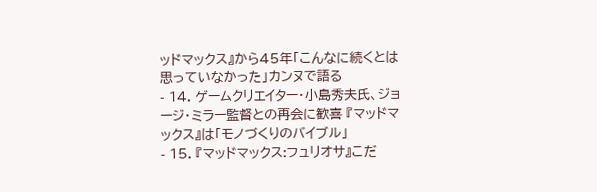ッドマックス』から45年「こんなに続くとは思っていなかった」カンヌで語る
- 14. ゲームクリエイター・小島秀夫氏、ジョージ・ミラー監督との再会に歓喜 『マッドマックス』は「モノづくりのバイブル」
- 15. 『マッドマックス:フュリオサ』こだ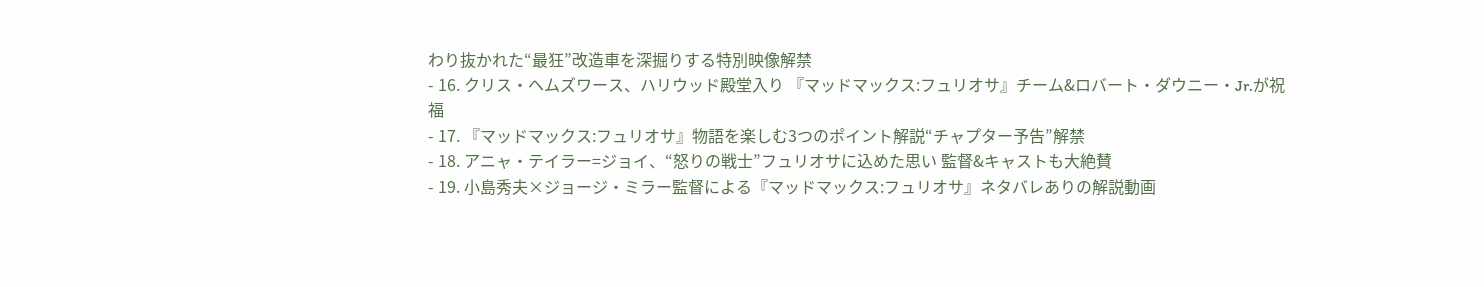わり抜かれた“最狂”改造車を深掘りする特別映像解禁
- 16. クリス・ヘムズワース、ハリウッド殿堂入り 『マッドマックス:フュリオサ』チーム&ロバート・ダウニー・Jr.が祝福
- 17. 『マッドマックス:フュリオサ』物語を楽しむ3つのポイント解説“チャプター予告”解禁
- 18. アニャ・テイラー=ジョイ、“怒りの戦士”フュリオサに込めた思い 監督&キャストも大絶賛
- 19. 小島秀夫×ジョージ・ミラー監督による『マッドマックス:フュリオサ』ネタバレありの解説動画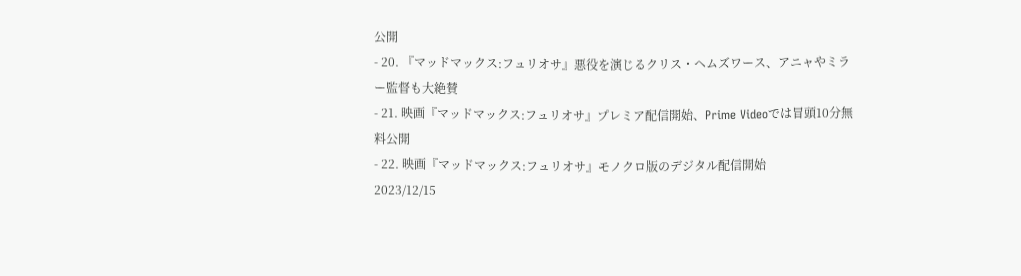公開
- 20. 『マッドマックス:フュリオサ』悪役を演じるクリス・ヘムズワース、アニャやミラー監督も大絶賛
- 21. 映画『マッドマックス:フュリオサ』プレミア配信開始、Prime Videoでは冒頭10分無料公開
- 22. 映画『マッドマックス:フュリオサ』モノクロ版のデジタル配信開始
2023/12/15